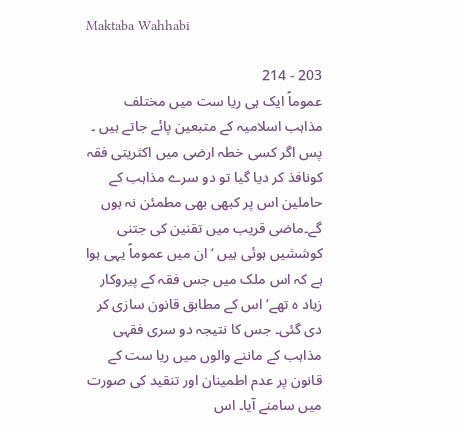Maktaba Wahhabi

203 - 214
عموماً ایک ہی ریا ست میں مختلف مذاہب اسلامیہ کے متبعین پائے جاتے ہیں ۔ پس اگر کسی خطہ ارضی میں اکثریتی فقہ کونافذ کر دیا گیا تو دو سرے مذاہب کے حاملین اس پر کبھی بھی مطمئن نہ ہوں گے۔ماضی قریب میں تقنین کی جتنی کوششیں ہوئی ہیں ‘ ان میں عموماً یہی ہوا ہے کہ اس ملک میں جس فقہ کے پیروکار زیاد ہ تھے‘ اس کے مطابق قانون سازی کر دی گئی۔ جس کا نتیجہ دو سری فقہی مذاہب کے ماننے والوں میں ریا ست کے قانون پر عدم اطمینان اور تنقید کی صورت میں سامنے آیا۔ اس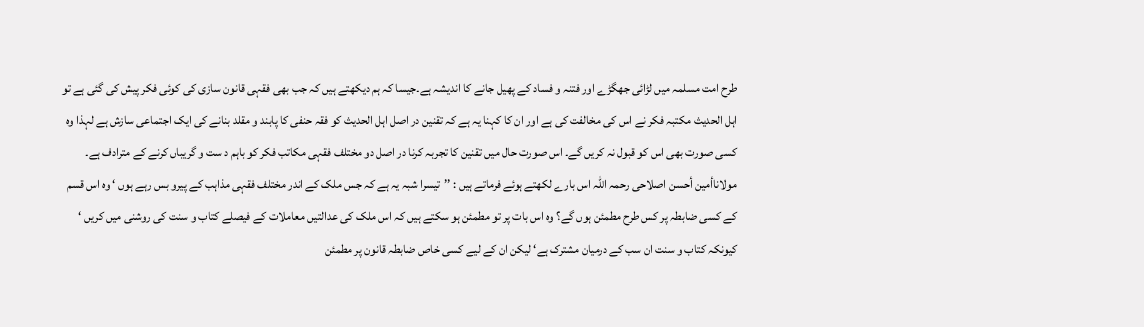طرح امت مسلمہ میں لڑائی جھگڑے اور فتنہ و فساد کے پھیل جانے کا اندیشہ ہے۔جیسا کہ ہم دیکھتے ہیں کہ جب بھی فقہی قانون سازی کی کوئی فکر پیش کی گئی ہے تو اہل الحدیث مکتبہ فکر نے اس کی مخالفت کی ہے اور ان کا کہنا یہ ہے کہ تقنین در اصل اہل الحدیث کو فقہ حنفی کا پابند و مقلد بنانے کی ایک اجتماعی سازش ہے لہذا وہ کسی صورت بھی اس کو قبول نہ کریں گے۔ اس صورت حال میں تقنین کا تجربہ کرنا در اصل دو مختلف فقہی مکاتب فکر کو باہم د ست و گریباں کرنے کے مترادف ہے۔ مولاناأمین أحسن اصلاحی رحمہ اللہ اس بارے لکھتے ہوئے فرماتے ہیں : ’’تیسرا شبہ یہ ہے کہ جس ملک کے اندر مختلف فقہی مذاہب کے پیرو بس رہے ہوں ‘ وہ اس قسم کے کسی ضابطہ پر کس طرح مطمئن ہوں گے؟ وہ اس بات پر تو مطمئن ہو سکتے ہیں کہ اس ملک کی عدالتیں معاملات کے فیصلے کتاب و سنت کی روشنی میں کریں ‘ کیونکہ کتاب و سنت ان سب کے درمیان مشترک ہے‘ لیکن ان کے لیے کسی خاص ضابطہ قانون پر مطمئن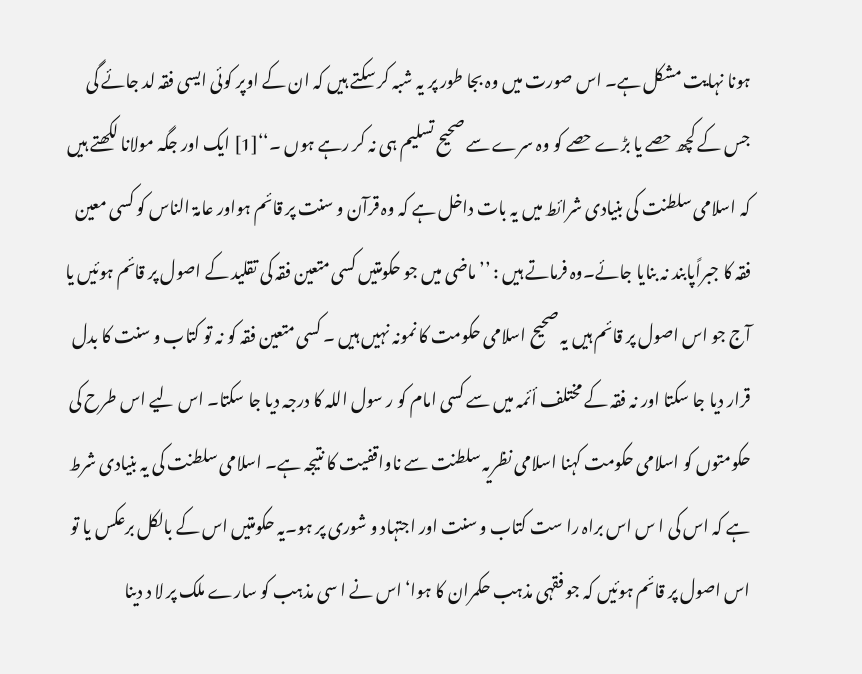ہونا نہایت مشکل ہے۔ اس صورت میں وہ بجا طور پر یہ شبہ کر سکتے ہیں کہ ان کے اوپر کوئی ایسی فقہ لد جائے گی جس کے کچھ حصے یا بڑے حصے کو وہ سرے سے صحیح تسلیم ہی نہ کر رہے ہوں ۔‘‘[1] ایک اور جگہ مولانا لکھتے ہیں کہ اسلامی سلطنت کی بنیادی شرائط میں یہ بات داخل ہے کہ وہ قرآن و سنت پر قائم ہواور عامۃ الناس کو کسی معین فقہ کا جبراًپابند نہ بنایا جائے۔وہ فرماتے ہیں : ’’ماضی میں جو حکومتیں کسی متعین فقہ کی تقلید کے اصول پر قائم ہوئیں یا آج جو اس اصول پر قائم ہیں یہ صحیح اسلامی حکومت کا نمونہ نہیں ہیں ۔ کسی متعین فقہ کو نہ تو کتاب و سنت کا بدل قرار دیا جا سکتا اور نہ فقہ کے مختلف أئمہ میں سے کسی امام کو ر سول اللہ کا درجہ دیا جا سکتا۔ اس لیے اس طرح کی حکومتوں کو اسلامی حکومت کہنا اسلامی نظریہ سلطنت سے ناواقفیت کا نتیجہ ہے۔ اسلامی سلطنت کی یہ بنیادی شرط ہے کہ اس کی ا س اس براہ را ست کتاب و سنت اور اجتہاد و شوری پر ہو۔یہ حکومتیں اس کے بالکل برعکس یا تو اس اصول پر قائم ہوئیں کہ جو فقہی مذہب حکمران کا ہوا‘ اس نے ا سی مذہب کو سارے ملک پر لا د دینا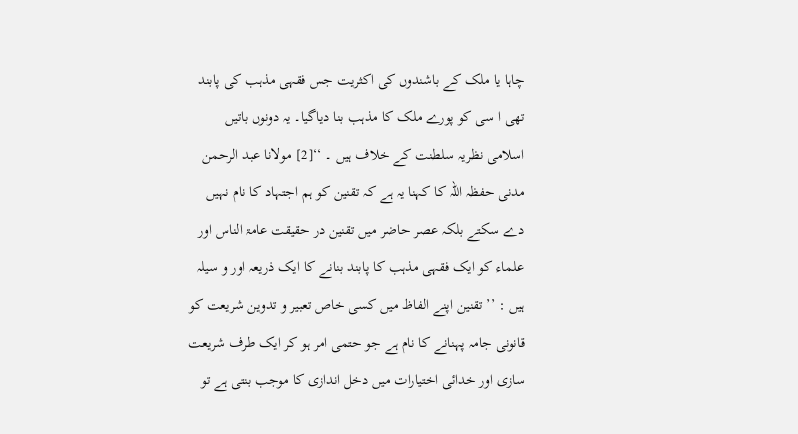چاہا یا ملک کے باشندوں کی اکثریت جس فقہی مذہب کی پابند تھی ا سی کو پورے ملک کا مذہب بنا دیاگیا۔ یہ دونوں باتیں اسلامی نظریہ سلطنت کے خلاف ہیں ۔ ‘‘[2] مولانا عبد الرحمن مدنی حفظہ اللہ کا کہنا یہ ہے کہ تقنین کو ہم اجتہاد کا نام نہیں دے سکتے بلکہ عصر حاضر میں تقنین در حقیقت عامۃ الناس اور علماء کو ایک فقہی مذہب کا پابند بنانے کا ایک ذریعہ اور و سیلہ ہیں : ’’ تقنین اپنے الفاظ میں کسی خاص تعبیر و تدوین شریعت کو قانونی جامہ پہنانے کا نام ہے جو حتمی امر ہو کر ایک طرف شریعت سازی اور خدائی اختیارات میں دخل اندازی کا موجب بنتی ہے تو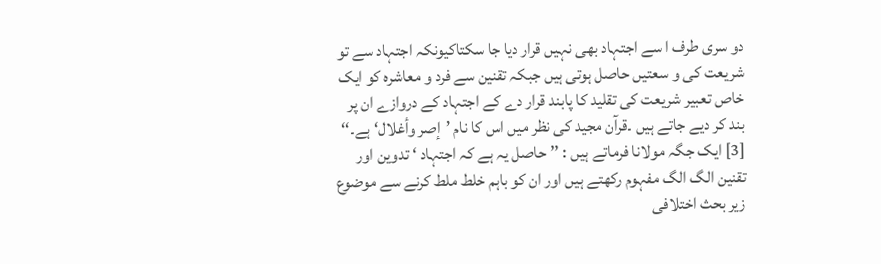دو سری طرف ا سے اجتہاد بھی نہیں قرار دیا جا سکتاکیونکہ اجتہاد سے تو شریعت کی و سعتیں حاصل ہوتی ہیں جبکہ تقنین سے فرد و معاشرہ کو ایک خاص تعبیر شریعت کی تقلید کا پابند قرار دے کے اجتہاد کے دروازے ان پر بند کر دیے جاتے ہیں ۔قرآن مجید کی نظر میں اس کا نام ’إصر وأغلال‘ ہے۔‘‘ [3] ایک جگہ مولانا فرماتے ہیں : ’’حاصل یہ ہے کہ اجتہاد ‘ تدوین اور تقنین الگ الگ مفہوم رکھتے ہیں اور ان کو باہم خلط ملط کرنے سے موضوع زیر بحث اختلافی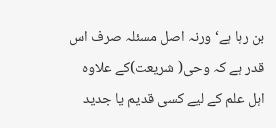بن رہا ہے‘ ورنہ اصل مسئلہ صرف اس قدر ہے کہ وحی( شریعت)کے علاوہ اہل علم کے لیے کسی قدیم یا جدید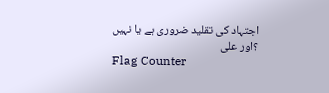اجتہاد کی تقلید ضروری ہے یا نہیں ؟اور علی
Flag Counter